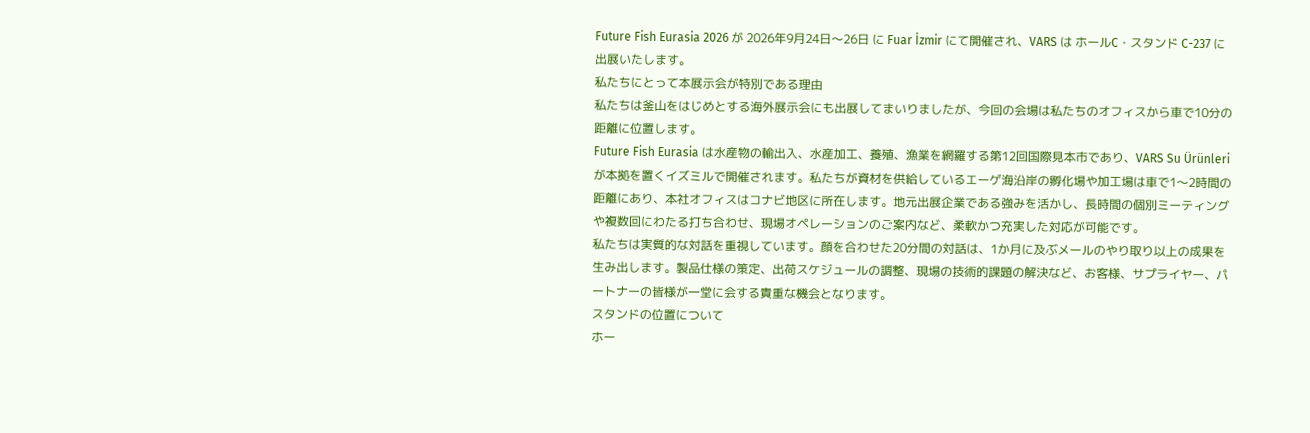Future Fish Eurasia 2026 が 2026年9月24日〜26日 に Fuar İzmir にて開催され、VARS は ホールC・スタンド C-237 に出展いたします。
私たちにとって本展示会が特別である理由
私たちは釜山をはじめとする海外展示会にも出展してまいりましたが、今回の会場は私たちのオフィスから車で10分の距離に位置します。
Future Fish Eurasia は水産物の輸出入、水産加工、養殖、漁業を網羅する第12回国際見本市であり、VARS Su Ürünleri が本拠を置くイズミルで開催されます。私たちが資材を供給しているエーゲ海沿岸の孵化場や加工場は車で1〜2時間の距離にあり、本社オフィスはコナビ地区に所在します。地元出展企業である強みを活かし、長時間の個別ミーティングや複数回にわたる打ち合わせ、現場オペレーションのご案内など、柔軟かつ充実した対応が可能です。
私たちは実質的な対話を重視しています。顔を合わせた20分間の対話は、1か月に及ぶメールのやり取り以上の成果を生み出します。製品仕様の策定、出荷スケジュールの調整、現場の技術的課題の解決など、お客様、サプライヤー、パートナーの皆様が一堂に会する貴重な機会となります。
スタンドの位置について
ホー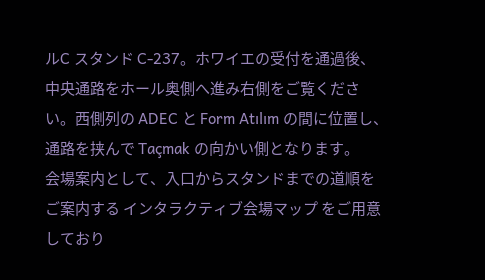ルC スタンド C-237。ホワイエの受付を通過後、中央通路をホール奥側へ進み右側をご覧ください。西側列の ADEC と Form Atılım の間に位置し、通路を挟んで Taçmak の向かい側となります。
会場案内として、入口からスタンドまでの道順をご案内する インタラクティブ会場マップ をご用意しており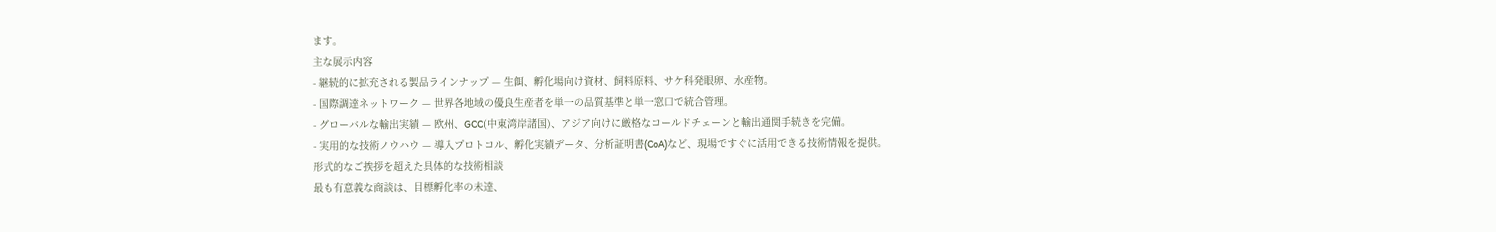ます。
主な展示内容
- 継続的に拡充される製品ラインナップ — 生餌、孵化場向け資材、飼料原料、サケ科発眼卵、水産物。
- 国際調達ネットワーク — 世界各地域の優良生産者を単一の品質基準と単一窓口で統合管理。
- グローバルな輸出実績 — 欧州、GCC(中東湾岸諸国)、アジア向けに厳格なコールドチェーンと輸出通関手続きを完備。
- 実用的な技術ノウハウ — 導入プロトコル、孵化実績データ、分析証明書(CoA)など、現場ですぐに活用できる技術情報を提供。
形式的なご挨拶を超えた具体的な技術相談
最も有意義な商談は、目標孵化率の未達、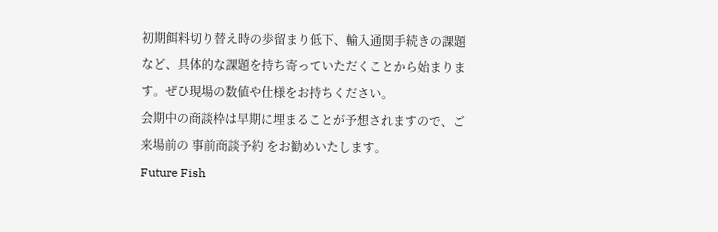初期餌料切り替え時の歩留まり低下、輸入通関手続きの課題など、具体的な課題を持ち寄っていただくことから始まります。ぜひ現場の数値や仕様をお持ちください。
会期中の商談枠は早期に埋まることが予想されますので、ご来場前の 事前商談予約 をお勧めいたします。
Future Fish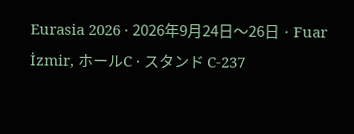Eurasia 2026 · 2026年9月24日〜26日 · Fuar İzmir, ホールC · スタンド C-237